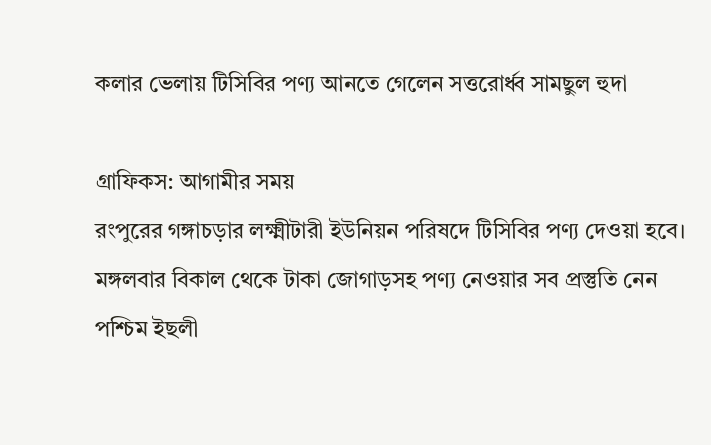কলার ভেলায় টিসিবির পণ্য আনতে গেলেন সত্তরোর্ধ্ব সামছুল হুদা

গ্রাফিকস: আগামীর সময়
রংপুরের গঙ্গাচড়ার লক্ষ্মীটারী ইউনিয়ন পরিষদে টিসিবির পণ্য দেওয়া হবে। মঙ্গলবার বিকাল থেকে টাকা জোগাড়সহ পণ্য নেওয়ার সব প্রস্তুতি নেন পশ্চিম ইছলী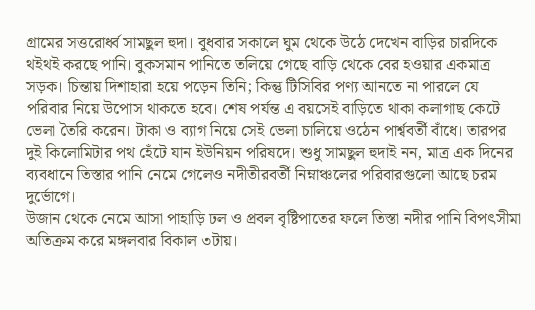গ্রামের সত্তরোর্ধ্ব সামছুল হুদা। বুধবার সকালে ঘুম থেকে উঠে দেখেন বাড়ির চারদিকে থইথই করছে পানি। বুকসমান পানিতে তলিয়ে গেছে বাড়ি থেকে বের হওয়ার একমাত্র সড়ক। চিন্তায় দিশাহারা হয়ে পড়েন তিনি; কিন্তু টিসিবির পণ্য আনতে না পারলে যে পরিবার নিয়ে উপোস থাকতে হবে। শেষ পর্যন্ত এ বয়সেই বাড়িতে থাকা কলাগাছ কেটে ভেলা তৈরি করেন। টাকা ও ব্যাগ নিয়ে সেই ভেলা চালিয়ে ওঠেন পার্শ্ববর্তী বাঁধে। তারপর দুই কিলোমিটার পথ হেঁটে যান ইউনিয়ন পরিষদে। শুধু সামছুল হুদাই নন, মাত্র এক দিনের ব্যবধানে তিস্তার পানি নেমে গেলেও নদীতীরবর্তী নিম্নাঞ্চলের পরিবারগুলো আছে চরম দুর্ভোগে।
উজান থেকে নেমে আসা পাহাড়ি ঢল ও প্রবল বৃষ্টিপাতের ফলে তিস্তা নদীর পানি বিপৎসীমা অতিক্রম করে মঙ্গলবার বিকাল ৩টায়।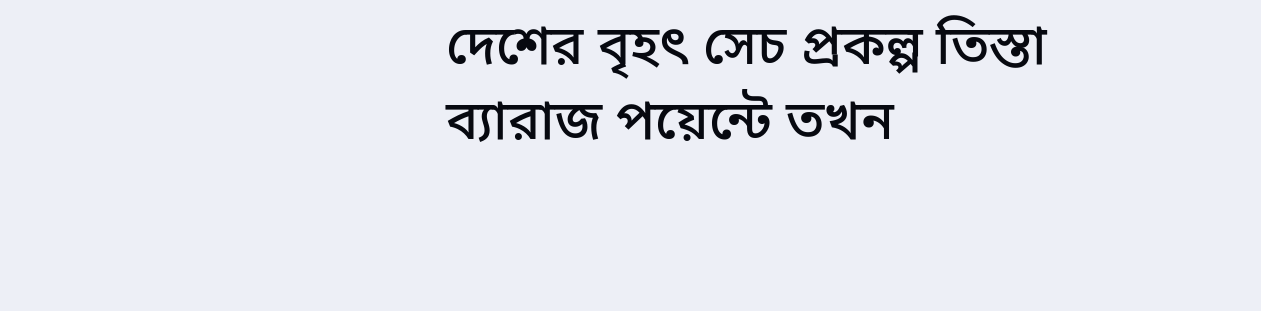দেশের বৃহৎ সেচ প্রকল্প তিস্তা ব্যারাজ পয়েন্টে তখন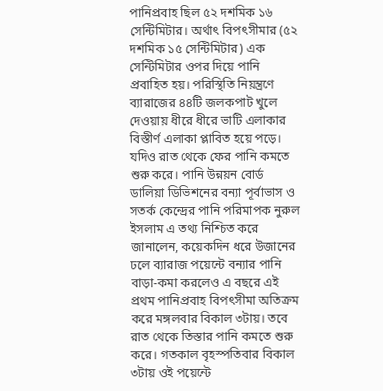পানিপ্রবাহ ছিল ৫২ দশমিক ১৬ সেন্টিমিটার। অর্থাৎ বিপৎসীমার (৫২ দশমিক ১৫ সেন্টিমিটার) এক সেন্টিমিটার ওপর দিয়ে পানি প্রবাহিত হয়। পরিস্থিতি নিয়ন্ত্রণে ব্যারাজের ৪৪টি জলকপাট খুলে দেওয়ায় ধীরে ধীরে ভাটি এলাকার বিস্তীর্ণ এলাকা প্লাবিত হয়ে পড়ে। যদিও রাত থেকে ফের পানি কমতে শুরু করে। পানি উন্নয়ন বোর্ড ডালিয়া ডিভিশনের বন্যা পূর্বাভাস ও সতর্ক কেন্দ্রের পানি পরিমাপক নুরুল ইসলাম এ তথ্য নিশ্চিত করে জানালেন, কয়েকদিন ধরে উজানের ঢলে ব্যারাজ পয়েন্টে বন্যার পানি বাড়া-কমা করলেও এ বছরে এই প্রথম পানিপ্রবাহ বিপৎসীমা অতিক্রম করে মঙ্গলবার বিকাল ৩টায়। তবে রাত থেকে তিস্তার পানি কমতে শুরু করে। গতকাল বৃহস্পতিবার বিকাল ৩টায় ওই পয়েন্টে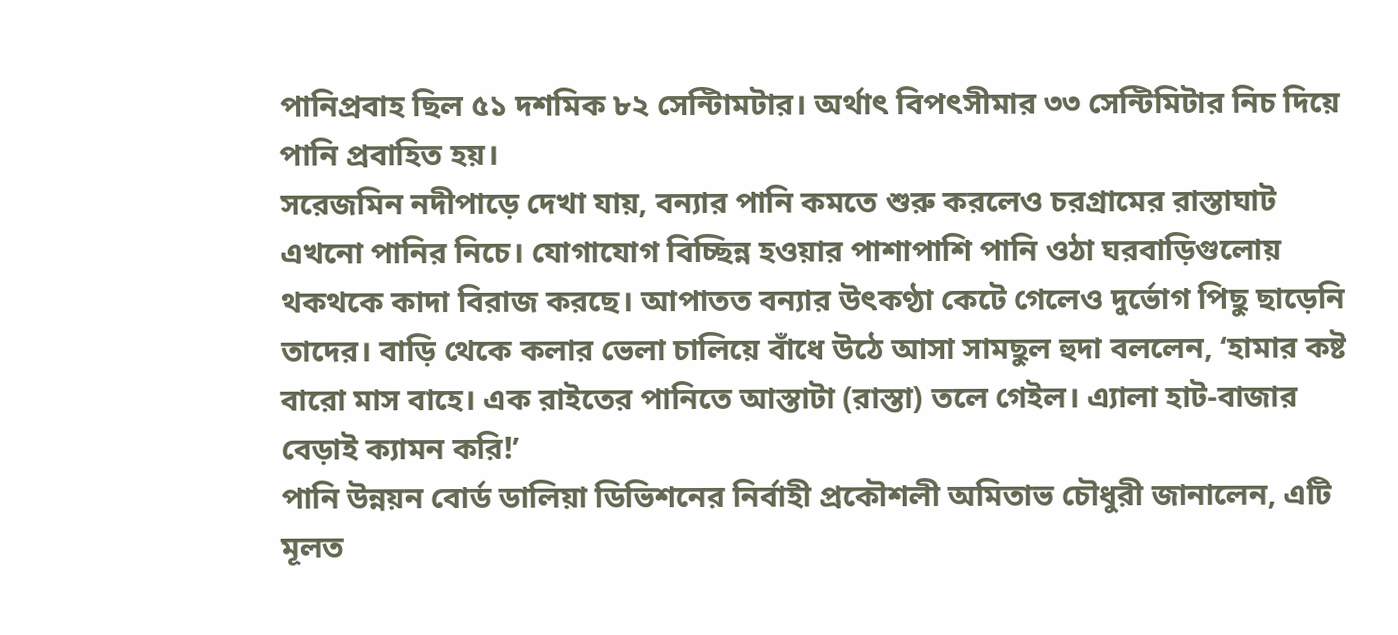পানিপ্রবাহ ছিল ৫১ দশমিক ৮২ সেন্টিামটার। অর্থাৎ বিপৎসীমার ৩৩ সেন্টিমিটার নিচ দিয়ে পানি প্রবাহিত হয়।
সরেজমিন নদীপাড়ে দেখা যায়, বন্যার পানি কমতে শুরু করলেও চরগ্রামের রাস্তাঘাট এখনো পানির নিচে। যোগাযোগ বিচ্ছিন্ন হওয়ার পাশাপাশি পানি ওঠা ঘরবাড়িগুলোয় থকথকে কাদা বিরাজ করছে। আপাতত বন্যার উৎকণ্ঠা কেটে গেলেও দুর্ভোগ পিছু ছাড়েনি তাদের। বাড়ি থেকে কলার ভেলা চালিয়ে বাঁধে উঠে আসা সামছুল হুদা বললেন, ‘হামার কষ্ট বারো মাস বাহে। এক রাইতের পানিতে আস্তাটা (রাস্তা) তলে গেইল। এ্যালা হাট-বাজার বেড়াই ক্যামন করি!’
পানি উন্নয়ন বোর্ড ডালিয়া ডিভিশনের নির্বাহী প্রকৌশলী অমিতাভ চৌধুরী জানালেন, এটি মূলত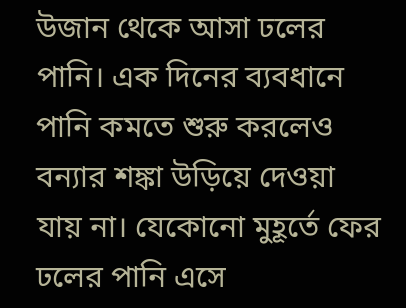উজান থেকে আসা ঢলের পানি। এক দিনের ব্যবধানে পানি কমতে শুরু করলেও বন্যার শঙ্কা উড়িয়ে দেওয়া যায় না। যেকোনো মুহূর্তে ফের ঢলের পানি এসে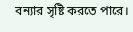বন্যার সৃষ্টি করতে পারে।